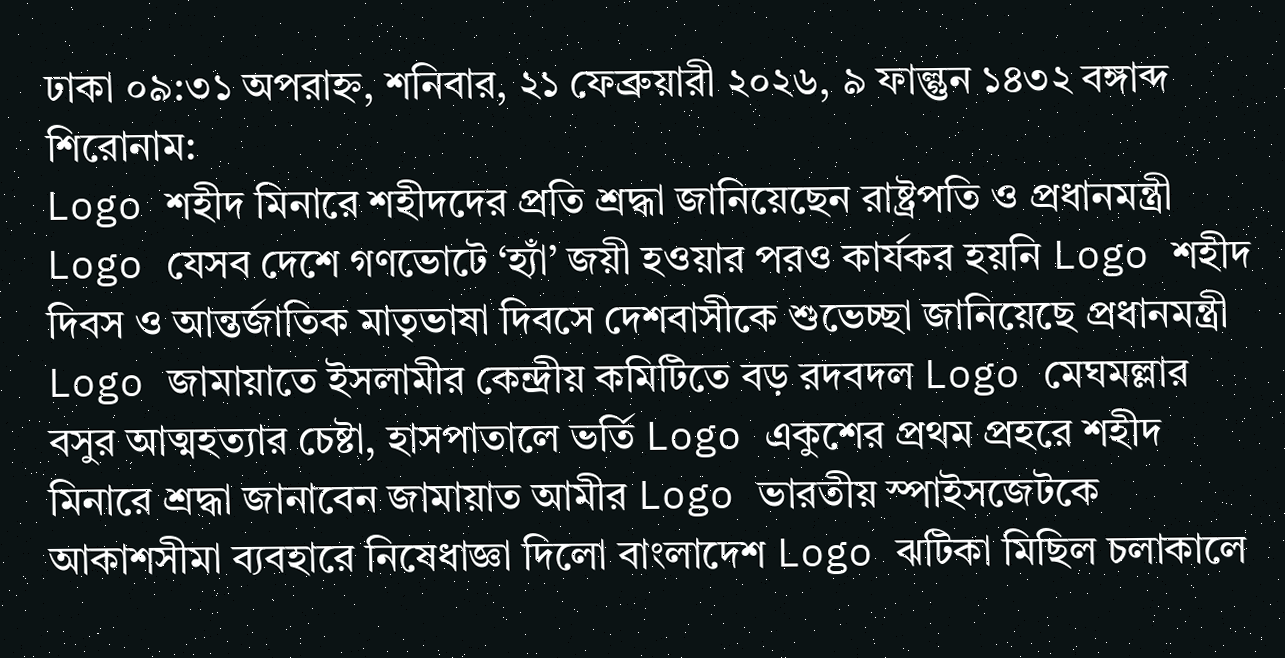ঢাকা ০৯:৩১ অপরাহ্ন, শনিবার, ২১ ফেব্রুয়ারী ২০২৬, ৯ ফাল্গুন ১৪৩২ বঙ্গাব্দ
শিরোনাম:
Logo শহীদ মিনারে শহীদদের প্রতি শ্রদ্ধা জানিয়েছেন রাষ্ট্রপতি ও প্রধানমন্ত্রী Logo যেসব দেশে গণভোটে ‘হ্যাঁ’ জয়ী হওয়ার পরও কার্যকর হয়নি Logo শহীদ দিবস ও আন্তর্জাতিক মাতৃভাষা দিবসে দেশবাসীকে শুভেচ্ছা জানিয়েছে প্রধানমন্ত্রী Logo জামায়াতে ইসলামীর কেন্দ্রীয় কমিটিতে বড় রদবদল Logo মেঘমল্লার বসুর আত্মহত্যার চেষ্টা, হাসপাতালে ভর্তি Logo একুশের প্রথম প্রহরে শহীদ মিনারে শ্রদ্ধা জানাবেন জামায়াত আমীর Logo ভারতীয় স্পাইসজেটকে আকাশসীমা ব্যবহারে নিষেধাজ্ঞা দিলো বাংলাদেশ Logo ঝটিকা মিছিল চলাকালে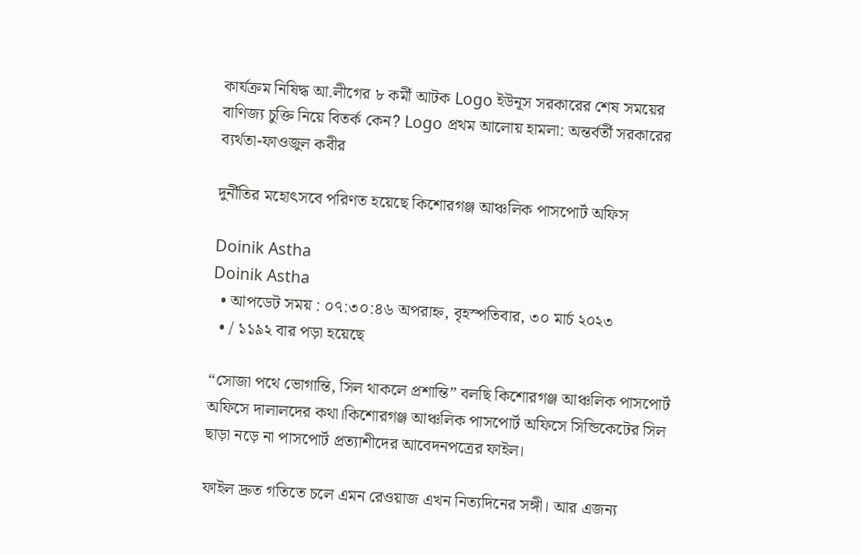কার্যক্রম নিষিদ্ধ আ.লীগের ৮ কর্মী আটক Logo ইউনূস সরকারের শেষ সময়ের বাণিজ্য চুক্তি নিয়ে বিতর্ক কেন? Logo প্রথম আলোয় হামলা: অন্তর্বর্তী সরকারের ব্যর্থতা-ফাওজুল কবীর

দুর্নীতির মহোৎসবে পরিণত হয়েছে কিশোরগঞ্জ আঞ্চলিক পাসপোর্ট অফিস

Doinik Astha
Doinik Astha
  • আপডেট সময় : ০৭:৩০:৪৬ অপরাহ্ন, বৃহস্পতিবার, ৩০ মার্চ ২০২৩
  • / ১১৯২ বার পড়া হয়েছে

“সোজা পথে ভোগান্তি, সিল থাকলে প্রশান্তি” বলছি কিশোরগঞ্জ আঞ্চলিক পাসপোর্ট অফিসে দালালদের কথা।কিশোরগঞ্জ আঞ্চলিক পাসপোর্ট অফিসে সিন্ডিকেটের সিল ছাড়া নড়ে না পাসপোর্ট প্রত্যাশীদের আবেদনপত্রের ফাইল।

ফাইল দ্রুত গতিতে চলে এমন রেওয়াজ এখন নিত্যদিনের সঙ্গী। আর এজন্য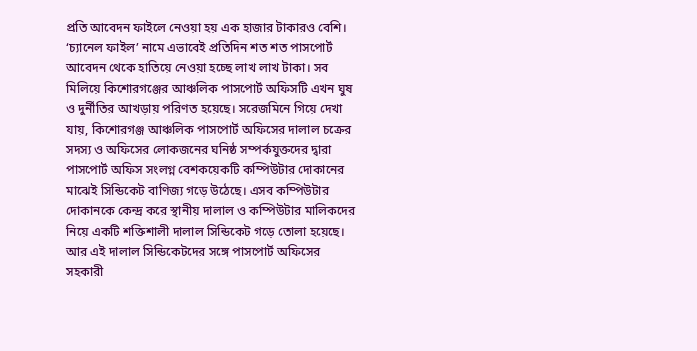প্রতি আবেদন ফাইলে নেওয়া হয় এক হাজার টাকারও বেশি। ‘চ্যানেল ফাইল’ নামে এভাবেই প্রতিদিন শত শত পাসপোর্ট আবেদন থেকে হাতিয়ে নেওয়া হচ্ছে লাখ লাখ টাকা। সব মিলিয়ে কিশোরগঞ্জের আঞ্চলিক পাসপোর্ট অফিসটি এখন ঘুষ ও দুর্নীতির আখড়ায় পরিণত হয়েছে। সরেজমিনে গিয়ে দেখা যায়, কিশোরগঞ্জ আঞ্চলিক পাসপোর্ট অফিসের দালাল চক্রের সদস্য ও অফিসের লোকজনের ঘনিষ্ঠ সম্পর্কযুক্তদের দ্বারা পাসপোর্ট অফিস সংলগ্ন বেশকয়েকটি কম্পিউটার দোকানের মাঝেই সিন্ডিকেট বাণিজ্য গড়ে উঠেছে। এসব কম্পিউটার দোকানকে কেন্দ্র করে স্থানীয় দালাল ও কম্পিউটার মালিকদের নিয়ে একটি শক্তিশালী দালাল সিন্ডিকেট গড়ে তোলা হয়েছে। আর এই দালাল সিন্ডিকেটদের সঙ্গে পাসপোর্ট অফিসের সহকারী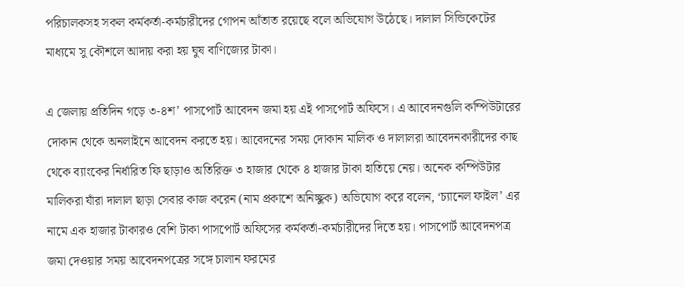পরিচালকসহ সকল কর্মকর্তা-কর্মচারীদের গোপন আঁতাত রয়েছে বলে অভিযোগ উঠেছে। দালাল সিন্ডিকেটের মাধ্যমে সু কৌশলে আদায় করা হয় ঘুষ বাণিজ্যের টাকা।

এ জেলায় প্রতিদিন গড়ে ৩-৪শ’ পাসপোর্ট আবেদন জমা হয় এই পাসপোর্ট অফিসে। এ আবেদনগুলি কম্পিউটারের দোকান থেকে অনলাইনে আবেদন করতে হয়। আবেদনের সময় দোকান মালিক ও দালালরা আবেদনকারীদের কাছ থেকে ব্যাংকের নির্ধারিত ফি ছাড়াও অতিরিক্ত ৩ হাজার থেকে ৪ হাজার টাকা হাতিয়ে নেয়। অনেক কম্পিউটার মালিকরা যাঁরা দালাল ছাড়া সেবার কাজ করেন (নাম প্রকাশে অনিচ্ছুক) অভিযোগ করে বলেন, ‘চ্যানেল ফাইল’ এর নামে এক হাজার টাকারও বেশি টাকা পাসপোর্ট অফিসের কর্মকর্তা-কর্মচারীদের দিতে হয়। পাসপোর্ট আবেদনপত্র জমা দেওয়ার সময় আবেদনপত্রের সঙ্গে চালান ফরমের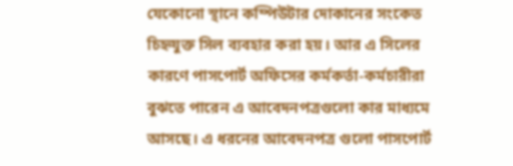যেকোনো স্থানে কম্পিউটার দোকানের সংকেত চিহ্নযুক্ত সিল ব্যবহার করা হয়। আর এ সিলের কারণে পাসপোর্ট অফিসের কর্মকর্তা-কর্মচারীরা বুঝতে পারেন এ আবেদনপত্রগুলো কার মাধ্যমে আসছে। এ ধরনের আবেদনপত্র গুলো পাসপোর্ট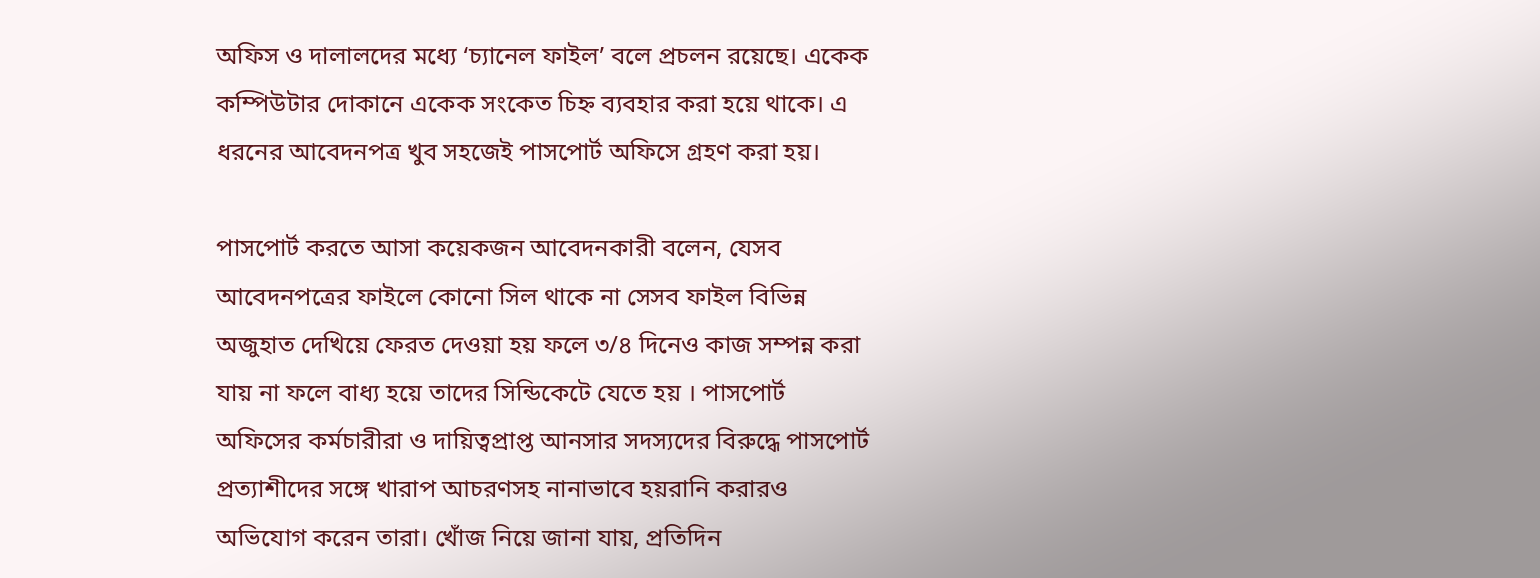অফিস ও দালালদের মধ্যে ‘চ্যানেল ফাইল’ বলে প্রচলন রয়েছে। একেক কম্পিউটার দোকানে একেক সংকেত চিহ্ন ব্যবহার করা হয়ে থাকে। এ ধরনের আবেদনপত্র খুব সহজেই পাসপোর্ট অফিসে গ্রহণ করা হয়।

পাসপোর্ট করতে আসা কয়েকজন আবেদনকারী বলেন, যেসব আবেদনপত্রের ফাইলে কোনো সিল থাকে না সেসব ফাইল বিভিন্ন অজুহাত দেখিয়ে ফেরত দেওয়া হয় ফলে ৩/৪ দিনেও কাজ সম্পন্ন করা যায় না ফলে বাধ্য হয়ে তাদের সিন্ডিকেটে যেতে হয় । পাসপোর্ট অফিসের কর্মচারীরা ও দায়িত্বপ্রাপ্ত আনসার সদস্যদের বিরুদ্ধে পাসপোর্ট প্রত্যাশীদের সঙ্গে খারাপ আচরণসহ নানাভাবে হয়রানি করারও অভিযোগ করেন তারা। খোঁজ নিয়ে জানা যায়, প্রতিদিন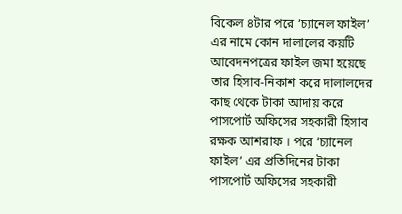বিকেল ৪টার পরে ‘চ্যানেল ফাইল’ এর নামে কোন দালালের কয়টি আবেদনপত্রের ফাইল জমা হয়েছে তার হিসাব-নিকাশ করে দালালদের কাছ থেকে টাকা আদায় করে পাসপোর্ট অফিসের সহকারী হিসাব রক্ষক আশরাফ । পরে ‘চ্যানেল ফাইল’ এর প্রতিদিনের টাকা পাসপোর্ট অফিসের সহকারী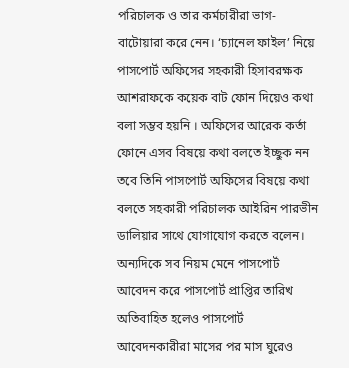পরিচালক ও তার কর্মচারীরা ভাগ-বাটোয়ারা করে নেন। ‘চ্যানেল ফাইল’ নিয়ে পাসপোর্ট অফিসের সহকারী হিসাবরক্ষক আশরাফকে কয়েক বাট ফোন দিয়েও কথা বলা সম্ভব হয়নি । অফিসের আরেক কর্তা ফোনে এসব বিষয়ে কথা বলতে ইচ্ছুক নন তবে তিনি পাসপোর্ট অফিসের বিষয়ে কথা বলতে সহকারী পরিচালক আইরিন পারভীন ডালিয়ার সাথে যোগাযোগ করতে বলেন। অন্যদিকে সব নিয়ম মেনে পাসপোর্ট আবেদন করে পাসপোর্ট প্রাপ্তির তারিখ অতিবাহিত হলেও পাসপোর্ট আবেদনকারীরা মাসের পর মাস ঘুরেও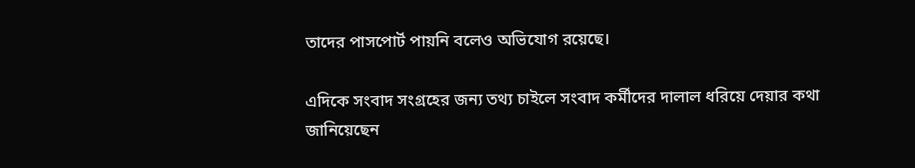তাদের পাসপোর্ট পায়নি বলেও অভিযোগ রয়েছে।

এদিকে সংবাদ সংগ্রহের জন্য তথ্য চাইলে সংবাদ কর্মীদের দালাল ধরিয়ে দেয়ার কথা জানিয়েছেন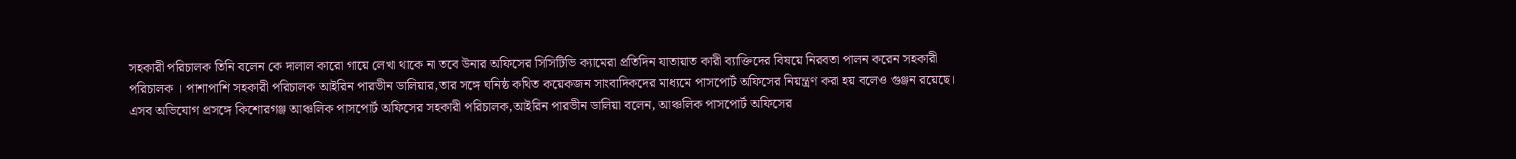সহকারী পরিচালক তিনি বলেন কে দালাল কারো গায়ে লেখা থাকে না তবে উনার অফিসের সিসিটিভি ক্যামেরা প্রতিদিন যাতায়াত কারী ব্যাক্তিদের বিষয়ে নিরবতা পালন করেন সহকারী পরিচালক । পাশাপাশি সহকারী পরিচালক আইরিন পারভীন ডালিয়ার,তার সঙ্গে ঘনিষ্ঠ কথিত কয়েকজন সাংবাদিকদের মাধ্যমে পাসপোর্ট অফিসের নিয়ন্ত্রণ করা হয় বলেও গুঞ্জন রয়েছে। এসব অভিযোগ প্রসঙ্গে কিশোরগঞ্জ আঞ্চলিক পাসপোর্ট অফিসের সহকারী পরিচালক,আইরিন পারভীন ডালিয়া বলেন, আঞ্চলিক পাসপোর্ট অফিসের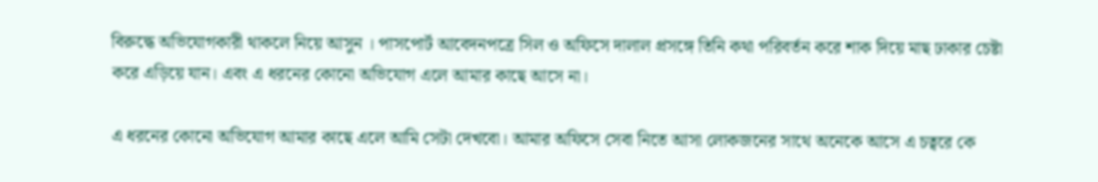বিরুদ্ধে অভিযোগকারী থাকলে নিয়ে আসুন । পাসপোর্ট আবেদনপত্রে সিল ও অফিসে দালাল প্রসঙ্গে তিনি কথা পরিবর্তন করে শাক দিয়ে মাছ ঢাকার চেষ্টা করে এড়িয়ে যান। এবং এ ধরনের কোনো অভিযোগ এলে আমার কাছে আসে না।

এ ধরনের কোনো অভিযোগ আমার কাছে এলে আমি সেটা দেখবো। আমার অফিসে সেবা নিতে আসা লোকজনের সাথে অনেকে আসে এ চত্বরে কে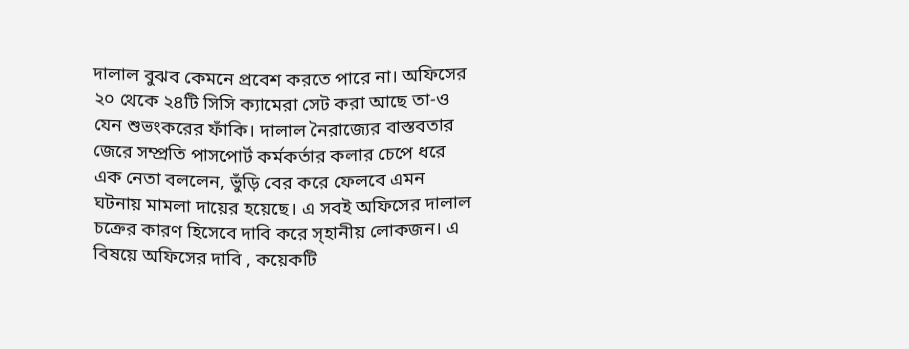দালাল বুঝব কেমনে প্রবেশ করতে পারে না। অফিসের ২০ থেকে ২৪টি সিসি ক্যামেরা সেট করা আছে তা-ও যেন শুভংকরের ফাঁকি। দালাল নৈরাজ্যের বাস্তবতার জেরে সম্প্রতি পাসপোর্ট কর্মকর্তার কলার চেপে ধরে এক নেতা বললেন, ভুঁড়ি বের করে ফেলবে এমন ঘটনায় মামলা দায়ের হয়েছে। এ সবই অফিসের দালাল চক্রের কারণ হিসেবে দাবি করে স্হানীয় লোকজন। এ বিষয়ে অফিসের দাবি , কয়েকটি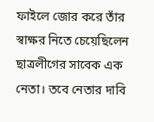ফাইলে জোর করে তাঁর স্বাক্ষর নিতে চেয়েছিলেন ছাত্রলীগের সাবেক এক নেতা। তবে নেতার দাবি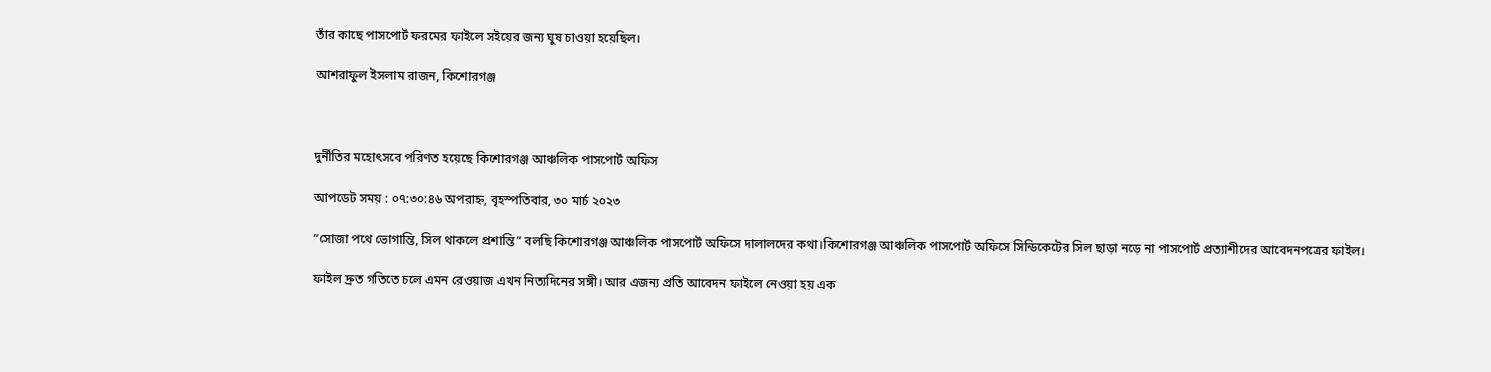তাঁর কাছে পাসপোর্ট ফরমের ফাইলে সইয়ের জন্য ঘুষ চাওয়া হয়েছিল।

আশরাফুল ইসলাম রাজন, কিশোরগঞ্জ



দুর্নীতির মহোৎসবে পরিণত হয়েছে কিশোরগঞ্জ আঞ্চলিক পাসপোর্ট অফিস

আপডেট সময় : ০৭:৩০:৪৬ অপরাহ্ন, বৃহস্পতিবার, ৩০ মার্চ ২০২৩

“সোজা পথে ভোগান্তি, সিল থাকলে প্রশান্তি” বলছি কিশোরগঞ্জ আঞ্চলিক পাসপোর্ট অফিসে দালালদের কথা।কিশোরগঞ্জ আঞ্চলিক পাসপোর্ট অফিসে সিন্ডিকেটের সিল ছাড়া নড়ে না পাসপোর্ট প্রত্যাশীদের আবেদনপত্রের ফাইল।

ফাইল দ্রুত গতিতে চলে এমন রেওয়াজ এখন নিত্যদিনের সঙ্গী। আর এজন্য প্রতি আবেদন ফাইলে নেওয়া হয় এক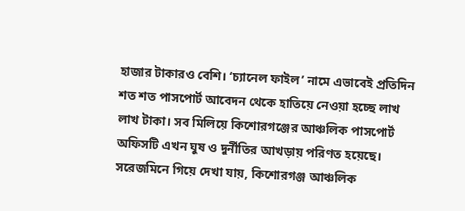হাজার টাকারও বেশি। ‘চ্যানেল ফাইল’ নামে এভাবেই প্রতিদিন শত শত পাসপোর্ট আবেদন থেকে হাতিয়ে নেওয়া হচ্ছে লাখ লাখ টাকা। সব মিলিয়ে কিশোরগঞ্জের আঞ্চলিক পাসপোর্ট অফিসটি এখন ঘুষ ও দুর্নীতির আখড়ায় পরিণত হয়েছে। সরেজমিনে গিয়ে দেখা যায়, কিশোরগঞ্জ আঞ্চলিক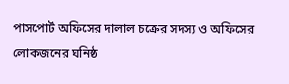পাসপোর্ট অফিসের দালাল চক্রের সদস্য ও অফিসের লোকজনের ঘনিষ্ঠ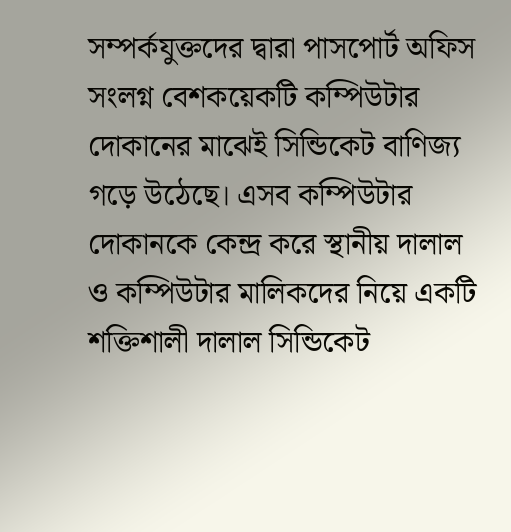সম্পর্কযুক্তদের দ্বারা পাসপোর্ট অফিস সংলগ্ন বেশকয়েকটি কম্পিউটার দোকানের মাঝেই সিন্ডিকেট বাণিজ্য গড়ে উঠেছে। এসব কম্পিউটার দোকানকে কেন্দ্র করে স্থানীয় দালাল ও কম্পিউটার মালিকদের নিয়ে একটি শক্তিশালী দালাল সিন্ডিকেট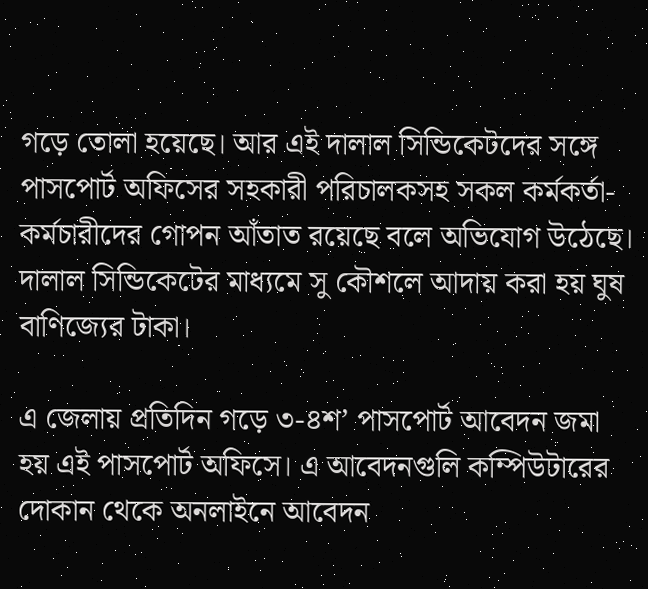গড়ে তোলা হয়েছে। আর এই দালাল সিন্ডিকেটদের সঙ্গে পাসপোর্ট অফিসের সহকারী পরিচালকসহ সকল কর্মকর্তা-কর্মচারীদের গোপন আঁতাত রয়েছে বলে অভিযোগ উঠেছে। দালাল সিন্ডিকেটের মাধ্যমে সু কৌশলে আদায় করা হয় ঘুষ বাণিজ্যের টাকা।

এ জেলায় প্রতিদিন গড়ে ৩-৪শ’ পাসপোর্ট আবেদন জমা হয় এই পাসপোর্ট অফিসে। এ আবেদনগুলি কম্পিউটারের দোকান থেকে অনলাইনে আবেদন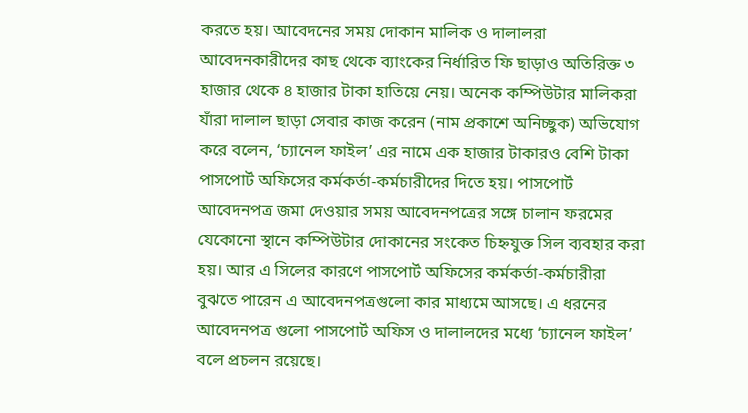করতে হয়। আবেদনের সময় দোকান মালিক ও দালালরা আবেদনকারীদের কাছ থেকে ব্যাংকের নির্ধারিত ফি ছাড়াও অতিরিক্ত ৩ হাজার থেকে ৪ হাজার টাকা হাতিয়ে নেয়। অনেক কম্পিউটার মালিকরা যাঁরা দালাল ছাড়া সেবার কাজ করেন (নাম প্রকাশে অনিচ্ছুক) অভিযোগ করে বলেন, ‘চ্যানেল ফাইল’ এর নামে এক হাজার টাকারও বেশি টাকা পাসপোর্ট অফিসের কর্মকর্তা-কর্মচারীদের দিতে হয়। পাসপোর্ট আবেদনপত্র জমা দেওয়ার সময় আবেদনপত্রের সঙ্গে চালান ফরমের যেকোনো স্থানে কম্পিউটার দোকানের সংকেত চিহ্নযুক্ত সিল ব্যবহার করা হয়। আর এ সিলের কারণে পাসপোর্ট অফিসের কর্মকর্তা-কর্মচারীরা বুঝতে পারেন এ আবেদনপত্রগুলো কার মাধ্যমে আসছে। এ ধরনের আবেদনপত্র গুলো পাসপোর্ট অফিস ও দালালদের মধ্যে ‘চ্যানেল ফাইল’ বলে প্রচলন রয়েছে।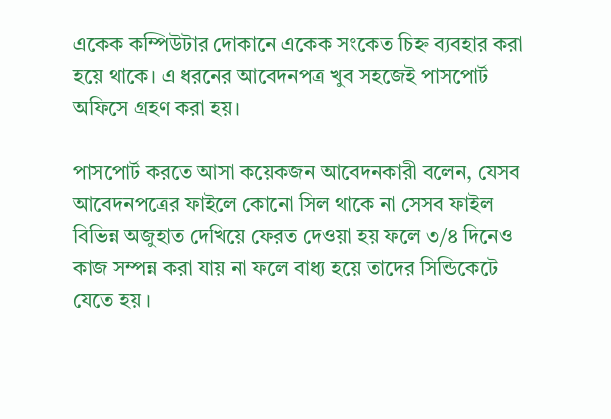একেক কম্পিউটার দোকানে একেক সংকেত চিহ্ন ব্যবহার করা হয়ে থাকে। এ ধরনের আবেদনপত্র খুব সহজেই পাসপোর্ট অফিসে গ্রহণ করা হয়।

পাসপোর্ট করতে আসা কয়েকজন আবেদনকারী বলেন, যেসব আবেদনপত্রের ফাইলে কোনো সিল থাকে না সেসব ফাইল বিভিন্ন অজুহাত দেখিয়ে ফেরত দেওয়া হয় ফলে ৩/৪ দিনেও কাজ সম্পন্ন করা যায় না ফলে বাধ্য হয়ে তাদের সিন্ডিকেটে যেতে হয় ।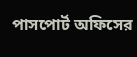পাসপোর্ট অফিসের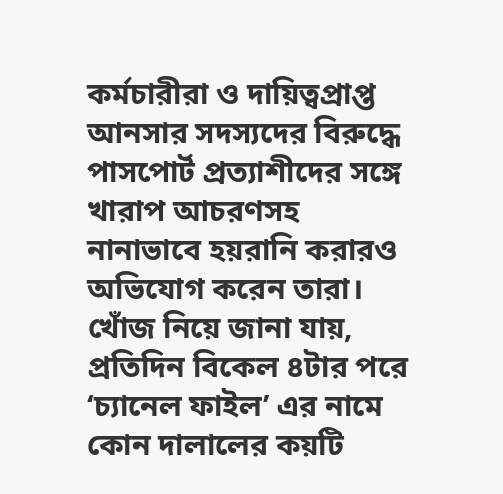কর্মচারীরা ও দায়িত্বপ্রাপ্ত আনসার সদস্যদের বিরুদ্ধে পাসপোর্ট প্রত্যাশীদের সঙ্গে খারাপ আচরণসহ নানাভাবে হয়রানি করারও অভিযোগ করেন তারা। খোঁজ নিয়ে জানা যায়, প্রতিদিন বিকেল ৪টার পরে ‘চ্যানেল ফাইল’ এর নামে কোন দালালের কয়টি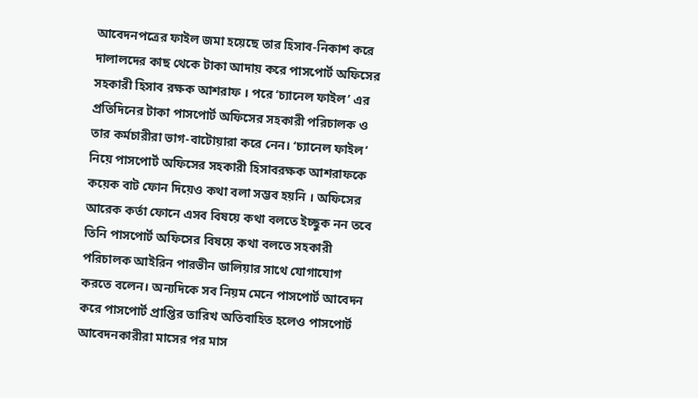আবেদনপত্রের ফাইল জমা হয়েছে তার হিসাব-নিকাশ করে দালালদের কাছ থেকে টাকা আদায় করে পাসপোর্ট অফিসের সহকারী হিসাব রক্ষক আশরাফ । পরে ‘চ্যানেল ফাইল’ এর প্রতিদিনের টাকা পাসপোর্ট অফিসের সহকারী পরিচালক ও তার কর্মচারীরা ভাগ-বাটোয়ারা করে নেন। ‘চ্যানেল ফাইল’ নিয়ে পাসপোর্ট অফিসের সহকারী হিসাবরক্ষক আশরাফকে কয়েক বাট ফোন দিয়েও কথা বলা সম্ভব হয়নি । অফিসের আরেক কর্তা ফোনে এসব বিষয়ে কথা বলতে ইচ্ছুক নন তবে তিনি পাসপোর্ট অফিসের বিষয়ে কথা বলতে সহকারী পরিচালক আইরিন পারভীন ডালিয়ার সাথে যোগাযোগ করতে বলেন। অন্যদিকে সব নিয়ম মেনে পাসপোর্ট আবেদন করে পাসপোর্ট প্রাপ্তির তারিখ অতিবাহিত হলেও পাসপোর্ট আবেদনকারীরা মাসের পর মাস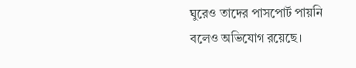ঘুরেও তাদের পাসপোর্ট পায়নি বলেও অভিযোগ রয়েছে।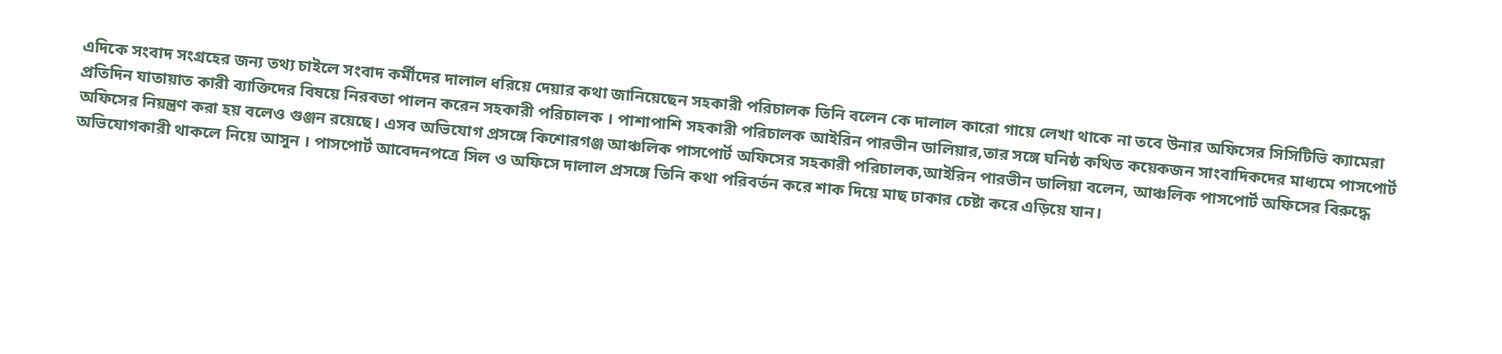এদিকে সংবাদ সংগ্রহের জন্য তথ্য চাইলে সংবাদ কর্মীদের দালাল ধরিয়ে দেয়ার কথা জানিয়েছেন সহকারী পরিচালক তিনি বলেন কে দালাল কারো গায়ে লেখা থাকে না তবে উনার অফিসের সিসিটিভি ক্যামেরা প্রতিদিন যাতায়াত কারী ব্যাক্তিদের বিষয়ে নিরবতা পালন করেন সহকারী পরিচালক । পাশাপাশি সহকারী পরিচালক আইরিন পারভীন ডালিয়ার,তার সঙ্গে ঘনিষ্ঠ কথিত কয়েকজন সাংবাদিকদের মাধ্যমে পাসপোর্ট অফিসের নিয়ন্ত্রণ করা হয় বলেও গুঞ্জন রয়েছে। এসব অভিযোগ প্রসঙ্গে কিশোরগঞ্জ আঞ্চলিক পাসপোর্ট অফিসের সহকারী পরিচালক,আইরিন পারভীন ডালিয়া বলেন, আঞ্চলিক পাসপোর্ট অফিসের বিরুদ্ধে অভিযোগকারী থাকলে নিয়ে আসুন । পাসপোর্ট আবেদনপত্রে সিল ও অফিসে দালাল প্রসঙ্গে তিনি কথা পরিবর্তন করে শাক দিয়ে মাছ ঢাকার চেষ্টা করে এড়িয়ে যান।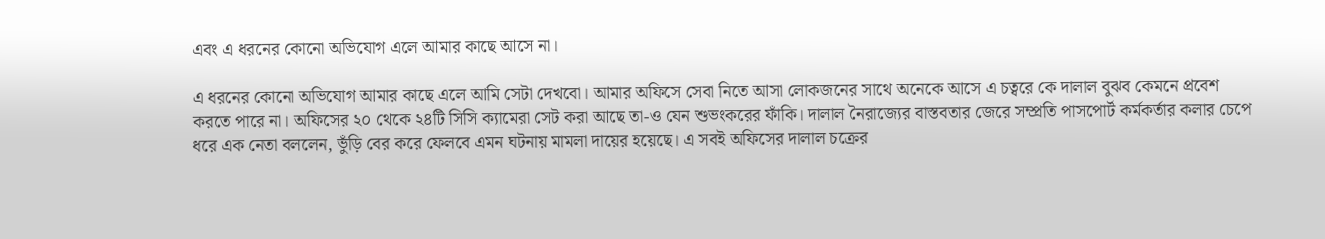এবং এ ধরনের কোনো অভিযোগ এলে আমার কাছে আসে না।

এ ধরনের কোনো অভিযোগ আমার কাছে এলে আমি সেটা দেখবো। আমার অফিসে সেবা নিতে আসা লোকজনের সাথে অনেকে আসে এ চত্বরে কে দালাল বুঝব কেমনে প্রবেশ করতে পারে না। অফিসের ২০ থেকে ২৪টি সিসি ক্যামেরা সেট করা আছে তা-ও যেন শুভংকরের ফাঁকি। দালাল নৈরাজ্যের বাস্তবতার জেরে সম্প্রতি পাসপোর্ট কর্মকর্তার কলার চেপে ধরে এক নেতা বললেন, ভুঁড়ি বের করে ফেলবে এমন ঘটনায় মামলা দায়ের হয়েছে। এ সবই অফিসের দালাল চক্রের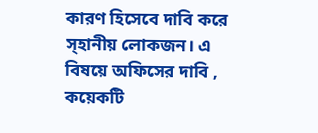কারণ হিসেবে দাবি করে স্হানীয় লোকজন। এ বিষয়ে অফিসের দাবি , কয়েকটি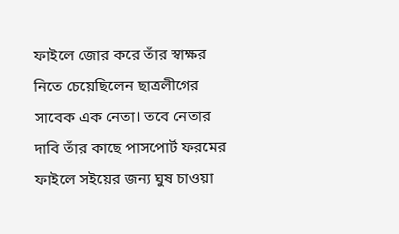ফাইলে জোর করে তাঁর স্বাক্ষর নিতে চেয়েছিলেন ছাত্রলীগের সাবেক এক নেতা। তবে নেতার দাবি তাঁর কাছে পাসপোর্ট ফরমের ফাইলে সইয়ের জন্য ঘুষ চাওয়া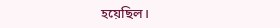হয়েছিল।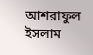আশরাফুল ইসলাম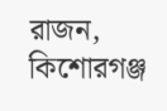রাজন, কিশোরগঞ্জ